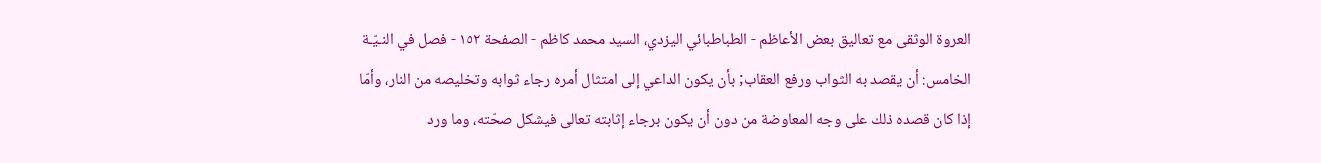العروة الوثقى مع تعاليق بعض الأعاظم - الطباطبائي اليزدي، السيد محمد كاظم - الصفحة ١٥٢ - فصل في النـيّـة
الخامس: أن يقصد به الثواب ورفع العقاب; بأن يكون الداعي إلى امتثال أمره رجاء ثوابه وتخليصه من النار، وأمّا إذا كان قصده ذلك على وجه المعاوضة من دون أن يكون برجاء إثابته تعالى فيشكل صحّته، وما ورد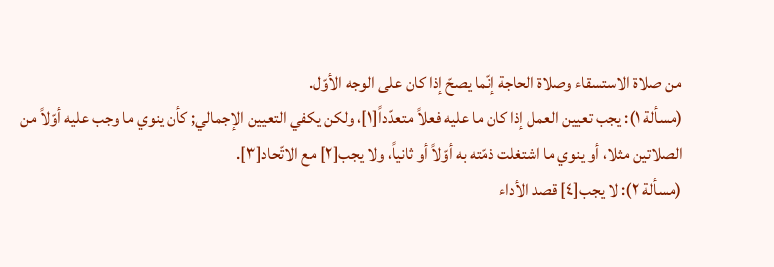من صلاة الاستسقاء وصلاة الحاجة إنّما يصحّ إذا كان على الوجه الأوّل.
(مسألة ١): يجب تعيين العمل إذا كان ما عليه فعلاً متعدّداً[١]، ولكن يكفي التعيين الإجمالي; كأن ينوي ما وجب عليه أوّلاً من الصلاتين مثلا، أو ينوي ما اشتغلت ذمّته به أوّلاً أو ثانياً، ولا يجب[٢] مع الاتّحاد[٣].
(مسألة ٢): لا يجب[٤] قصد الأداء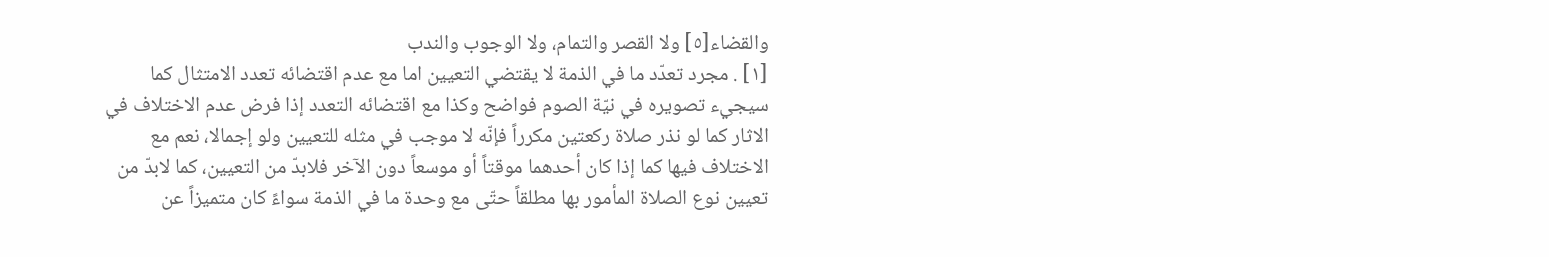والقضاء[٥] ولا القصر والتمام، ولا الوجوب والندب
[١] . مجرد تعدّد ما في الذمة لا يقتضي التعيين اما مع عدم اقتضائه تعدد الامتثال كما سيجيء تصويره في نيّة الصوم فواضح وكذا مع اقتضائه التعدد إذا فرض عدم الاختلاف في الاثار كما لو نذر صلاة ركعتين مكرراً فإنّه لا موجب في مثله للتعيين ولو إجمالا، نعم مع الاختلاف فيها كما إذا كان أحدهما موقتاً أو موسعاً دون الآخر فلابدّ من التعيين، كما لابدّ من تعيين نوع الصلاة المأمور بها مطلقاً حتّى مع وحدة ما في الذمة سواءً كان متميزاً عن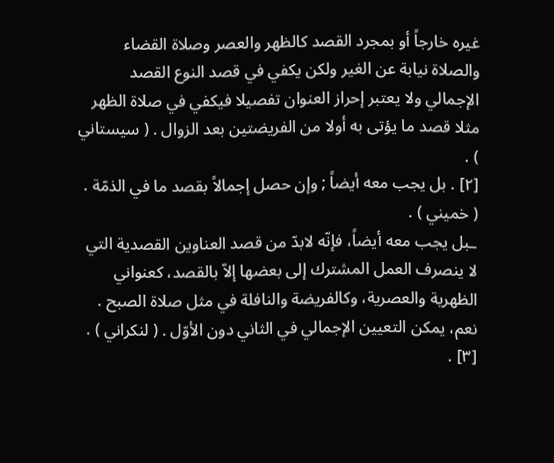غيره خارجاً أو بمجرد القصد كالظهر والعصر وصلاة القضاء والصلاة نيابة عن الغير ولكن يكفي في قصد النوع القصد الإجمالي ولا يعتبر إحراز العنوان تفصيلا فيكفي في صلاة الظهر مثلا قصد ما يؤتى به أولا من الفريضتين بعد الزوال . ( سيستاني ) .
[٢] . بل يجب معه أيضاً ; وإن حصل إجمالاً بقصد ما في الذمّة . ( خميني ) .
ـبل يجب معه أيضاً، فإنّه لابدّ من قصد العناوين القصدية التي لا ينصرف العمل المشترك إلى بعضها إلاّ بالقصد، كعنواني الظهرية والعصرية، وكالفريضة والنافلة في مثل صلاة الصبح . نعم، يمكن التعيين الإجمالي في الثاني دون الأوّل . ( لنكراني ) .
[٣] .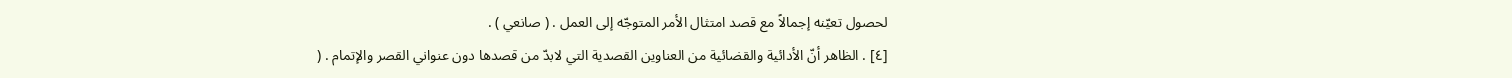لحصول تعيّنه إجمالاً مع قصد امتثال الأمر المتوجّه إلى العمل . ( صانعي ) .
[٤] . الظاهر أنّ الأدائية والقضائية من العناوين القصدية التي لابدّ من قصدها دون عنواني القصر والإتمام . (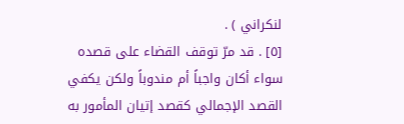لنكراني ) .
[٥] . قد مرّ توقف القضاء على قصده سواء أكان واجباً أم مندوباً ولكن يكفي القصد الإجمالي كقصد إتيان المأمور به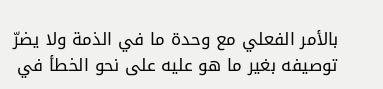بالأمر الفعلي مع وحدة ما في الذمة ولا يضرّ توصيفه بغير ما هو عليه على نحو الخطأ في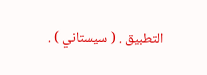التطبيق . ( سيستاني ) .